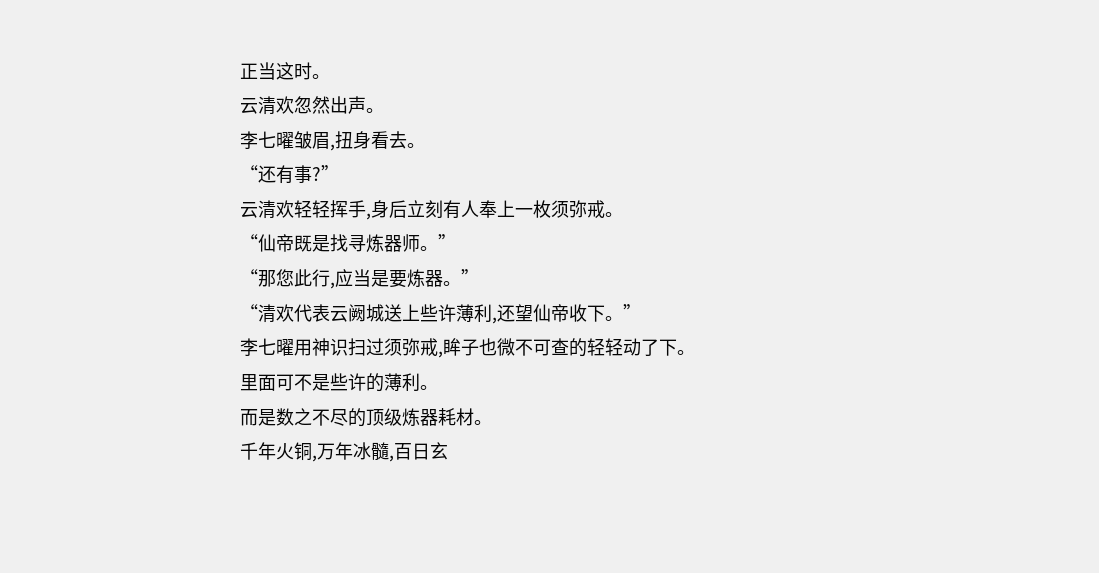正当这时。
云清欢忽然出声。
李七曜皱眉,扭身看去。
“还有事?”
云清欢轻轻挥手,身后立刻有人奉上一枚须弥戒。
“仙帝既是找寻炼器师。”
“那您此行,应当是要炼器。”
“清欢代表云阙城送上些许薄利,还望仙帝收下。”
李七曜用神识扫过须弥戒,眸子也微不可查的轻轻动了下。
里面可不是些许的薄利。
而是数之不尽的顶级炼器耗材。
千年火铜,万年冰髓,百日玄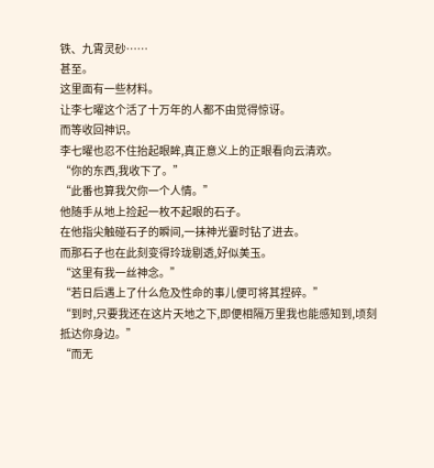铁、九霄灵砂……
甚至。
这里面有一些材料。
让李七曜这个活了十万年的人都不由觉得惊讶。
而等收回神识。
李七曜也忍不住抬起眼眸,真正意义上的正眼看向云清欢。
“你的东西,我收下了。”
“此番也算我欠你一个人情。”
他随手从地上捡起一枚不起眼的石子。
在他指尖触碰石子的瞬间,一抹神光霎时钻了进去。
而那石子也在此刻变得玲珑剔透,好似美玉。
“这里有我一丝神念。”
“若日后遇上了什么危及性命的事儿便可将其捏碎。”
“到时,只要我还在这片天地之下,即便相隔万里我也能感知到,顷刻抵达你身边。”
“而无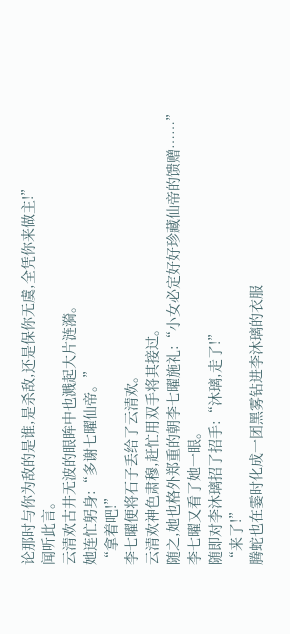论那时与你为敌的是谁,是杀敌,还是保你无虞,全凭你来做主!”
闻听此言。
云清欢古井无波的眼眸中也溅起大片涟漪。
她连忙躬身:“多谢七曜仙帝。”
“拿着吧!”
李七曜便将石子丢给了云清欢。
云清欢神色肃穆,赶忙用双手将其接过。
随之,她也格外郑重的朝李七曜施礼:“小女必定好好珍藏仙帝的馈赠……”
李七曜又看了她一眼。
随即对李沐璃招了招手:“沐璃,走了!”
“来了!”
腾蛇也在霎时化成一团黑雾钻进李沐璃的衣服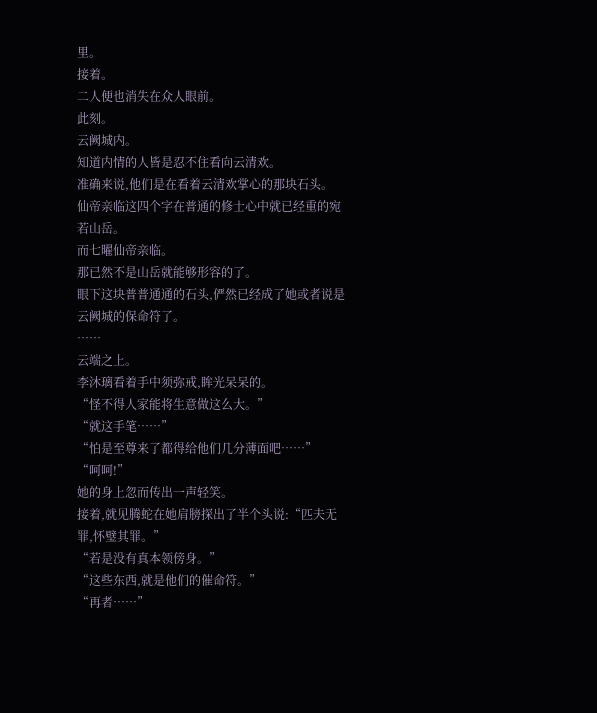里。
接着。
二人便也消失在众人眼前。
此刻。
云阙城内。
知道内情的人皆是忍不住看向云清欢。
准确来说,他们是在看着云清欢掌心的那块石头。
仙帝亲临这四个字在普通的修士心中就已经重的宛若山岳。
而七曜仙帝亲临。
那已然不是山岳就能够形容的了。
眼下这块普普通通的石头,俨然已经成了她或者说是云阙城的保命符了。
……
云端之上。
李沐璃看着手中须弥戒,眸光呆呆的。
“怪不得人家能将生意做这么大。”
“就这手笔……”
“怕是至尊来了都得给他们几分薄面吧……”
“呵呵!”
她的身上忽而传出一声轻笑。
接着,就见腾蛇在她肩膀探出了半个头说:“匹夫无罪,怀璧其罪。”
“若是没有真本领傍身。”
“这些东西,就是他们的催命符。”
“再者……”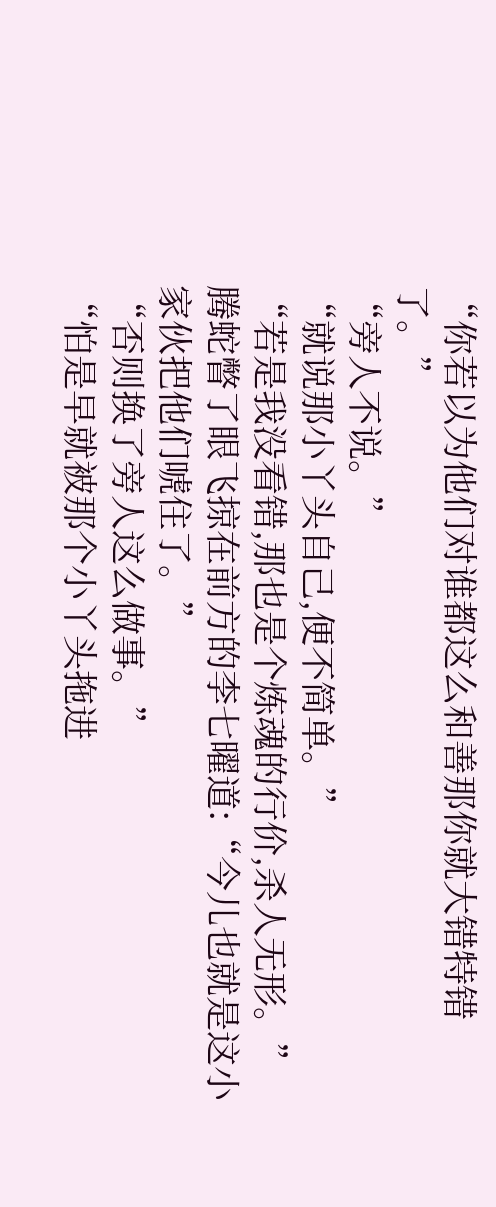“你若以为他们对谁都这么和善那你就大错特错了。”
“旁人不说。”
“就说那小丫头自己,便不简单。”
“若是我没看错,那也是个炼魂的行价,杀人无形。”
腾蛇瞥了眼飞掠在前方的李七曜道:“今儿也就是这小家伙把他们唬住了。”
“否则换了旁人这么做事。”
“怕是早就被那个小丫头拖进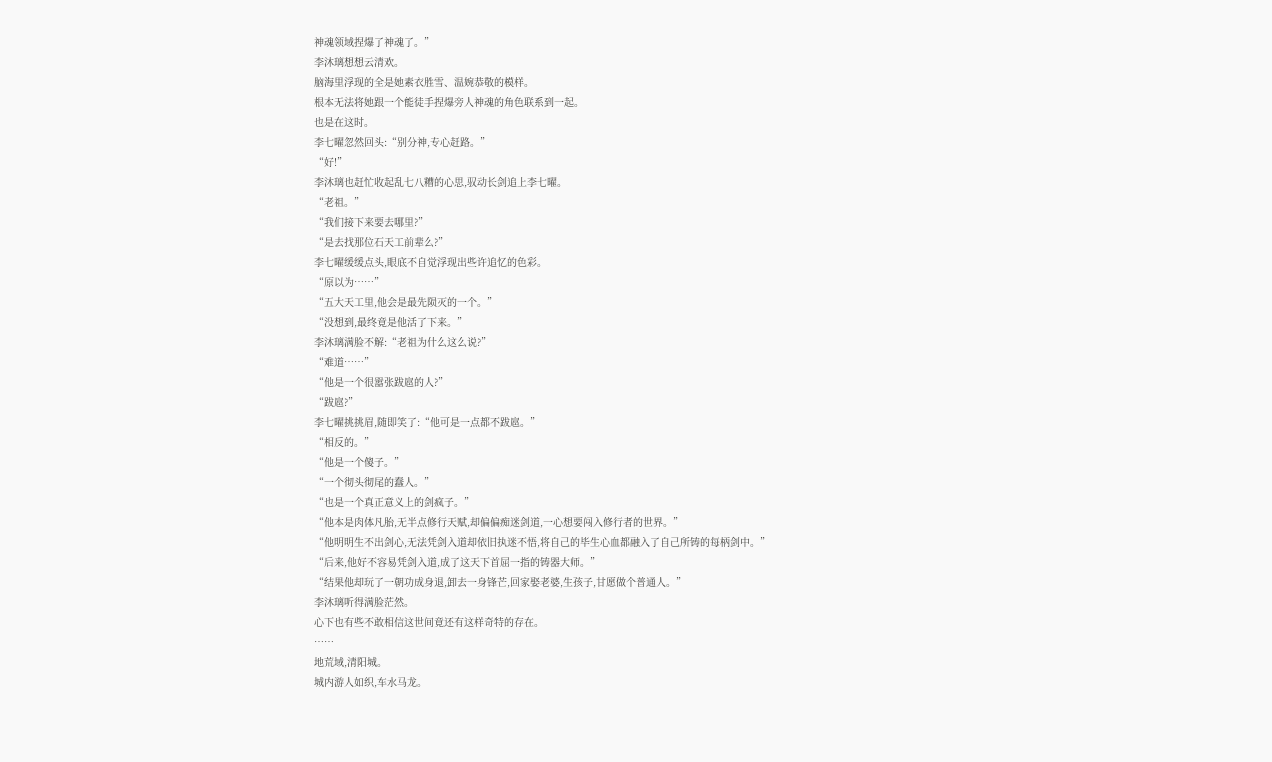神魂领域捏爆了神魂了。”
李沐璃想想云清欢。
脑海里浮现的全是她素衣胜雪、温婉恭敬的模样。
根本无法将她跟一个能徒手捏爆旁人神魂的角色联系到一起。
也是在这时。
李七曜忽然回头:“别分神,专心赶路。”
“好!”
李沐璃也赶忙收起乱七八糟的心思,驭动长剑追上李七曜。
“老祖。”
“我们接下来要去哪里?”
“是去找那位石天工前辈么?”
李七曜缓缓点头,眼底不自觉浮现出些许追忆的色彩。
“原以为……”
“五大天工里,他会是最先陨灭的一个。”
“没想到,最终竟是他活了下来。”
李沐璃满脸不解:“老祖为什么这么说?”
“难道……”
“他是一个很嚣张跋扈的人?”
“跋扈?”
李七曜挑挑眉,随即笑了:“他可是一点都不跋扈。”
“相反的。”
“他是一个傻子。”
“一个彻头彻尾的蠢人。”
“也是一个真正意义上的剑疯子。”
“他本是肉体凡胎,无半点修行天赋,却偏偏痴迷剑道,一心想要闯入修行者的世界。”
“他明明生不出剑心,无法凭剑入道却依旧执迷不悟,将自己的毕生心血都融入了自己所铸的每柄剑中。”
“后来,他好不容易凭剑入道,成了这天下首屈一指的铸器大师。”
“结果他却玩了一朝功成身退,卸去一身锋芒,回家娶老婆,生孩子,甘愿做个普通人。”
李沐璃听得满脸茫然。
心下也有些不敢相信这世间竟还有这样奇特的存在。
……
地荒域,清阳城。
城内游人如织,车水马龙。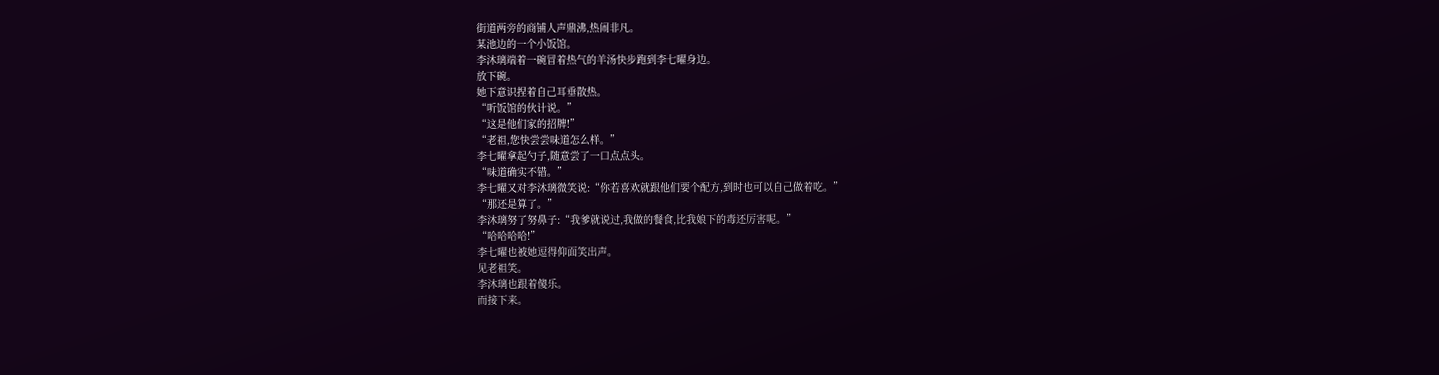街道两旁的商铺人声鼎沸,热闹非凡。
某池边的一个小饭馆。
李沐璃端着一碗冒着热气的羊汤快步跑到李七曜身边。
放下碗。
她下意识捏着自己耳垂散热。
“听饭馆的伙计说。”
“这是他们家的招牌!”
“老祖,您快尝尝味道怎么样。”
李七曜拿起勺子,随意尝了一口点点头。
“味道确实不错。”
李七曜又对李沐璃微笑说:“你若喜欢就跟他们要个配方,到时也可以自己做着吃。”
“那还是算了。”
李沐璃努了努鼻子:“我爹就说过,我做的餐食,比我娘下的毒还厉害呢。”
“哈哈哈哈!”
李七曜也被她逗得仰面笑出声。
见老祖笑。
李沐璃也跟着傻乐。
而接下来。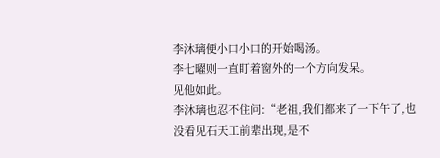李沐璃便小口小口的开始喝汤。
李七曜则一直盯着窗外的一个方向发呆。
见他如此。
李沐璃也忍不住问:“老祖,我们都来了一下午了,也没看见石天工前辈出现,是不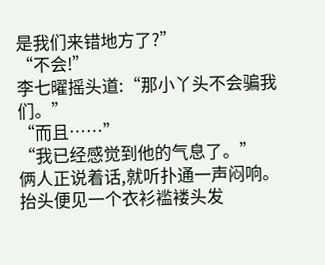是我们来错地方了?”
“不会!”
李七曜摇头道:“那小丫头不会骗我们。”
“而且……”
“我已经感觉到他的气息了。”
俩人正说着话,就听扑通一声闷响。
抬头便见一个衣衫褴褛头发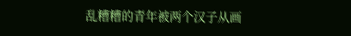乱糟糟的青年被两个汉子从画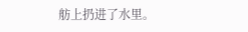舫上扔进了水里。